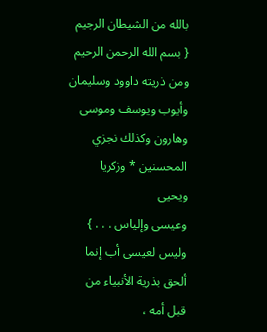بالله من الشيطان الرجيم { بسم الله الرحمن الرحيم ومن ذريته داوود وسليمان
وأيوب ويوسف وموسى وهارون وكذلك نجزي المحسنين * وزكريا ويحيى
وعيسى وإلياس . . . } وليس لعيسى أب إنما ألحق بذرية الأنبياء من قبل أمه ،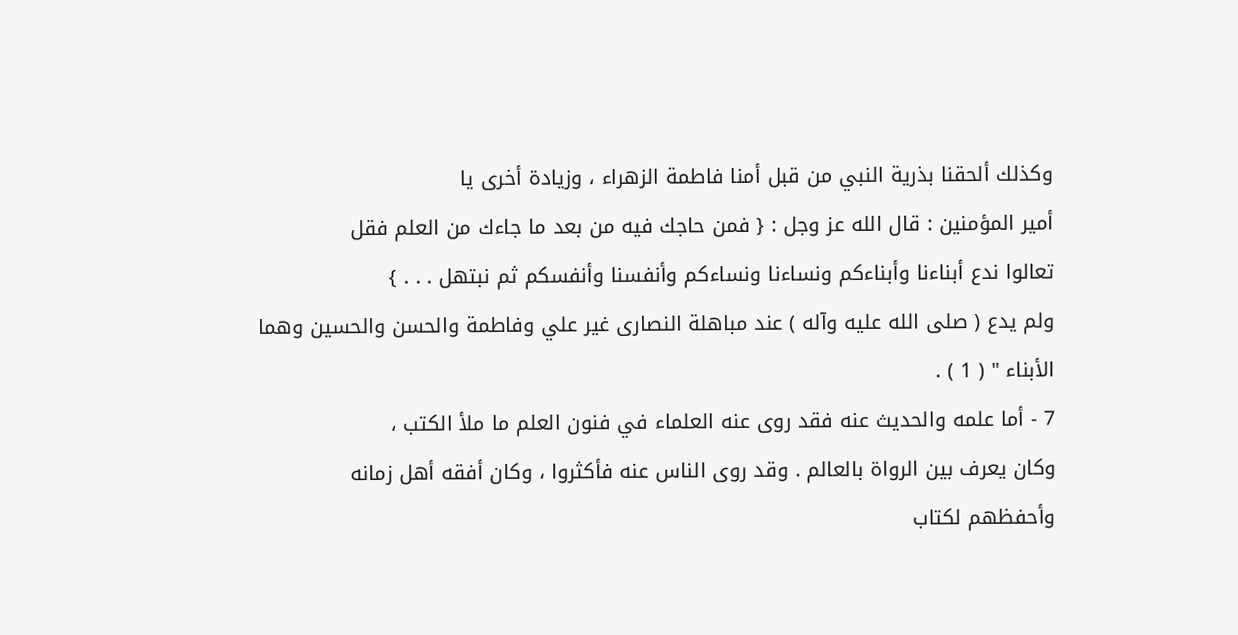وكذلك ألحقنا بذرية النبي من قبل أمنا فاطمة الزهراء ، وزيادة أخرى يا
أمير المؤمنين : قال الله عز وجل : { فمن حاجك فيه من بعد ما جاءك من العلم فقل
تعالوا ندع أبناءنا وأبناءكم ونساءنا ونساءكم وأنفسنا وأنفسكم ثم نبتهل . . . }
ولم يدع ( صلى الله عليه وآله ) عند مباهلة النصارى غير علي وفاطمة والحسن والحسين وهما
الأبناء " ( 1 ) .
7 - أما علمه والحديث عنه فقد روى عنه العلماء في فنون العلم ما ملأ الكتب ،
وكان يعرف بين الرواة بالعالم . وقد روى الناس عنه فأكثروا ، وكان أفقه أهل زمانه
وأحفظهم لكتاب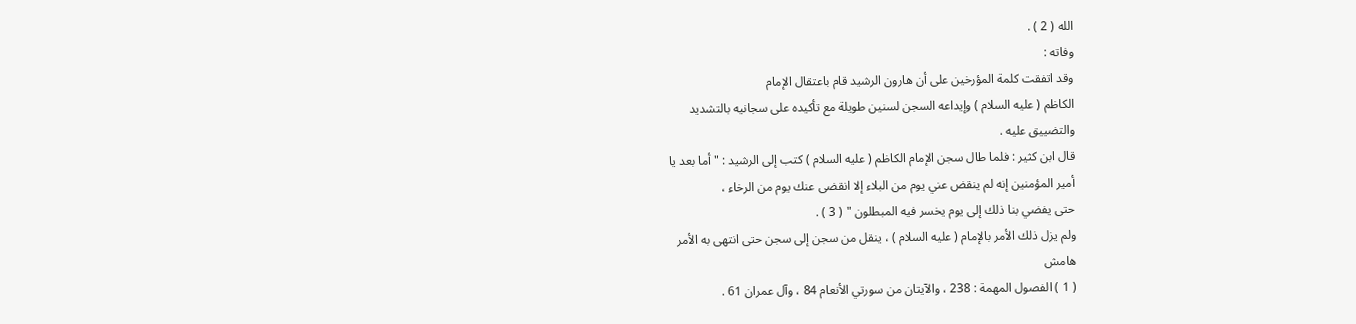الله ( 2 ) .
وفاته :
وقد اتفقت كلمة المؤرخين على أن هارون الرشيد قام باعتقال الإمام
الكاظم ( عليه السلام ) وإيداعه السجن لسنين طويلة مع تأكيده على سجانيه بالتشديد
والتضييق عليه .
قال ابن كثير : فلما طال سجن الإمام الكاظم ( عليه السلام ) كتب إلى الرشيد : " أما بعد يا
أمير المؤمنين إنه لم ينقض عني يوم من البلاء إلا انقضى عنك يوم من الرخاء ،
حتى يفضي بنا ذلك إلى يوم يخسر فيه المبطلون " ( 3 ) .
ولم يزل ذلك الأمر بالإمام ( عليه السلام ) ، ينقل من سجن إلى سجن حتى انتهى به الأمر
هامش
( 1 ) الفصول المهمة : 238 ، والآيتان من سورتي الأنعام 84 ، وآل عمران 61 .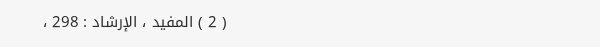( 2 ) المفيد ، الإرشاد : 298 ،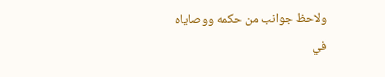ولاحظ جوانب من حكمه ووصاياه في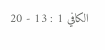الكافي 1 : 13 - 20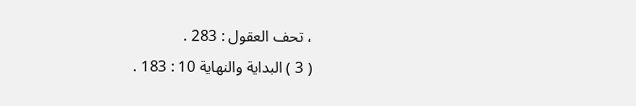، تحف العقول : 283 .
( 3 ) البداية والنهاية 10 : 183 .